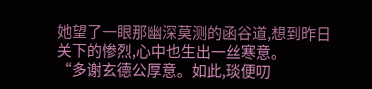她望了一眼那幽深莫测的函谷道,想到昨日关下的惨烈,心中也生出一丝寒意。
“多谢玄德公厚意。如此,琰便叨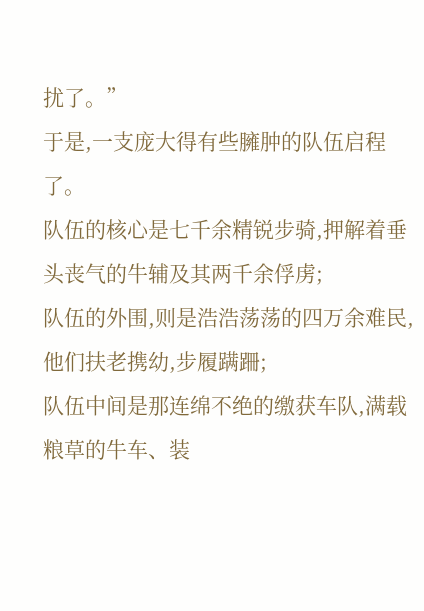扰了。”
于是,一支庞大得有些臃肿的队伍启程了。
队伍的核心是七千余精锐步骑,押解着垂头丧气的牛辅及其两千余俘虏;
队伍的外围,则是浩浩荡荡的四万余难民,他们扶老携幼,步履蹒跚;
队伍中间是那连绵不绝的缴获车队,满载粮草的牛车、装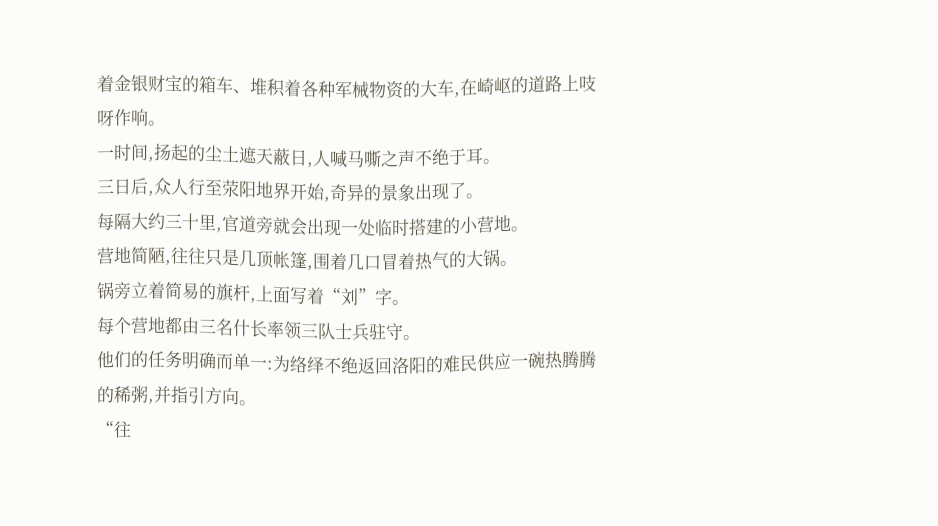着金银财宝的箱车、堆积着各种军械物资的大车,在崎岖的道路上吱呀作响。
一时间,扬起的尘土遮天蔽日,人喊马嘶之声不绝于耳。
三日后,众人行至荥阳地界开始,奇异的景象出现了。
每隔大约三十里,官道旁就会出现一处临时搭建的小营地。
营地简陋,往往只是几顶帐篷,围着几口冒着热气的大锅。
锅旁立着简易的旗杆,上面写着“刘”字。
每个营地都由三名什长率领三队士兵驻守。
他们的任务明确而单一:为络绎不绝返回洛阳的难民供应一碗热腾腾的稀粥,并指引方向。
“往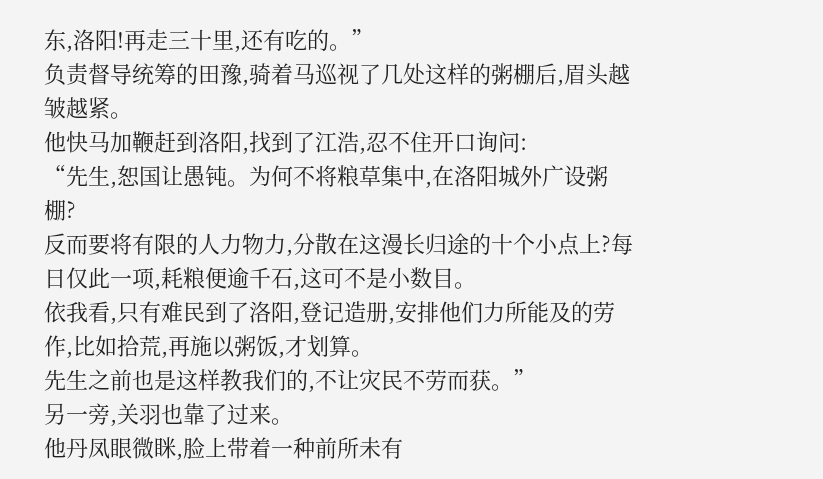东,洛阳!再走三十里,还有吃的。”
负责督导统筹的田豫,骑着马巡视了几处这样的粥棚后,眉头越皱越紧。
他快马加鞭赶到洛阳,找到了江浩,忍不住开口询问:
“先生,恕国让愚钝。为何不将粮草集中,在洛阳城外广设粥棚?
反而要将有限的人力物力,分散在这漫长归途的十个小点上?每日仅此一项,耗粮便逾千石,这可不是小数目。
依我看,只有难民到了洛阳,登记造册,安排他们力所能及的劳作,比如拾荒,再施以粥饭,才划算。
先生之前也是这样教我们的,不让灾民不劳而获。”
另一旁,关羽也靠了过来。
他丹凤眼微眯,脸上带着一种前所未有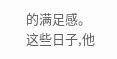的满足感。
这些日子,他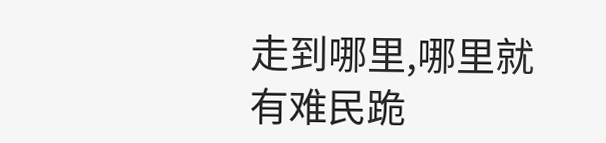走到哪里,哪里就有难民跪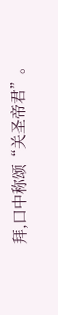拜,口中称颂“关圣帝君”。